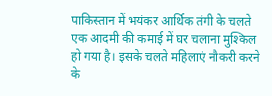पाकिस्तान में भयंकर आर्थिक तंगी के चलते एक आदमी की कमाई में घर चलाना मुश्किल हो गया है। इसके चलते महिलाएं नौकरी करने के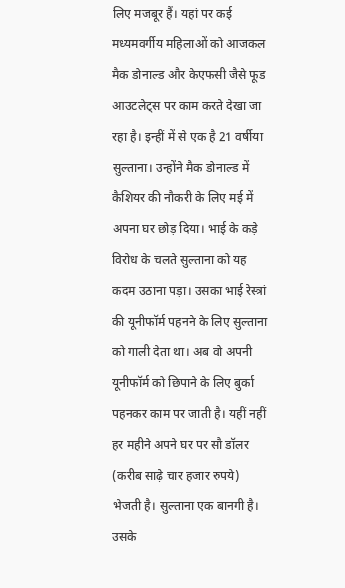लिए मजबूर हैं। यहां पर कई मध्यमवर्गीय महिलाओं को आजकल मैक डोनाल्ड और केएफसी जैसे फूड आउटलेट्स पर काम करते देखा जा रहा है। इन्हीं में से एक है 21 वर्षीया सुल्ताना। उन्होंने मैक डोनाल्ड में कैशियर की नौकरी के लिए मई में अपना घर छोड़ दिया। भाई के कड़े विरोध के चलते सुल्ताना को यह कदम उठाना पड़ा। उसका भाई रेस्त्रां की यूनीफॉर्म पहनने के लिए सुल्ताना को गाली देता था। अब वो अपनी यूनीफॉर्म को छिपाने के लिए बुर्का पहनकर काम पर जाती है। यहीं नहीं हर महीने अपने घर पर सौ डॉलर (करीब साढ़े चार हजार रुपये) भेजती है। सुल्ताना एक बानगी है। उसके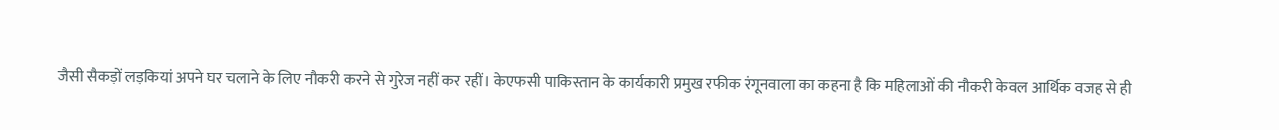जैसी सैकड़ों लड़कियां अपने घर चलाने के लिए नौकरी करने से गुरेज नहीं कर रहीं। केएफसी पाकिस्तान के कार्यकारी प्रमुख रफीक रंगूनवाला का कहना है कि महिलाओं की नौकरी केवल आर्थिक वजह से ही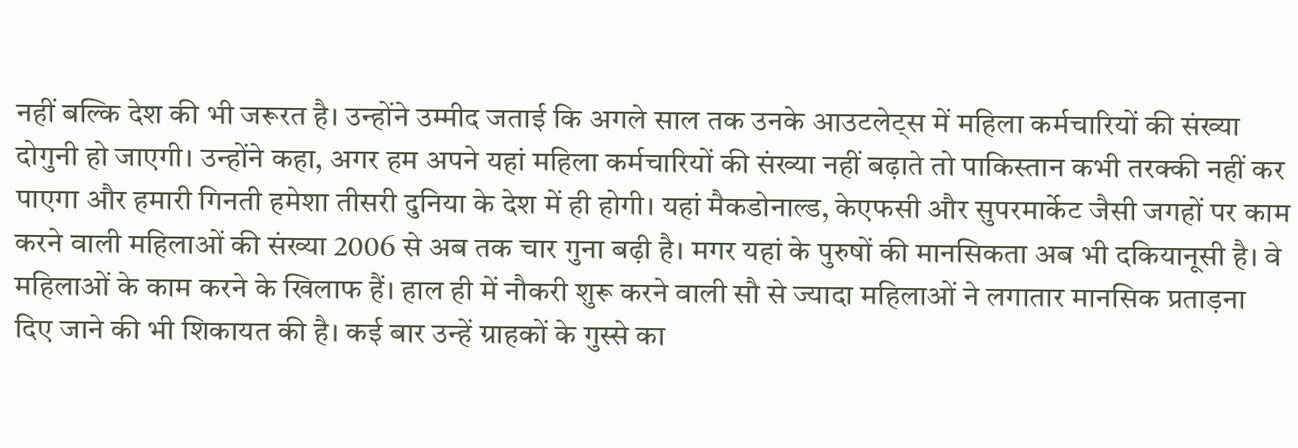नहीं बल्कि देश की भी जरूरत है। उन्होंने उम्मीद जताई कि अगले साल तक उनके आउटलेट्स में महिला कर्मचारियों की संख्या दोगुनी हो जाएगी। उन्होंने कहा, अगर हम अपने यहां महिला कर्मचारियों की संख्या नहीं बढ़ाते तो पाकिस्तान कभी तरक्की नहीं कर पाएगा और हमारी गिनती हमेशा तीसरी दुनिया के देश में ही होगी। यहां मैकडोनाल्ड, केएफसी और सुपरमार्केट जैसी जगहों पर काम करने वाली महिलाओं की संख्या 2006 से अब तक चार गुना बढ़ी है। मगर यहां के पुरुषों की मानसिकता अब भी दकियानूसी है। वे महिलाओं के काम करने के खिलाफ हैं। हाल ही में नौकरी शुरू करने वाली सौ से ज्यादा महिलाओं ने लगातार मानसिक प्रताड़ना दिए जाने की भी शिकायत की है। कई बार उन्हें ग्राहकों के गुस्से का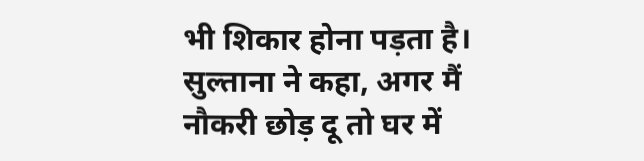भी शिकार होना पड़ता है। सुल्ताना ने कहा, अगर मैं नौकरी छोड़ दू तो घर में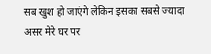सब खुश हो जाएंगे लेकिन इसका सबसे ज्यादा असर मेरे घर पर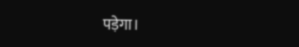पड़ेगा।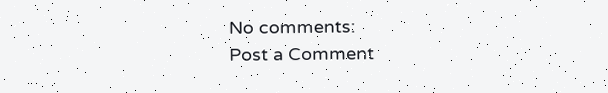No comments:
Post a Comment